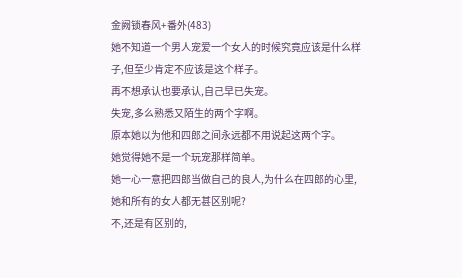金阙锁春风+番外(483)
她不知道一个男人宠爱一个女人的时候究竟应该是什么样子,但至少肯定不应该是这个样子。
再不想承认也要承认,自己早已失宠。
失宠,多么熟悉又陌生的两个字啊。
原本她以为他和四郎之间永远都不用说起这两个字。
她觉得她不是一个玩宠那样简单。
她一心一意把四郎当做自己的良人,为什么在四郎的心里,她和所有的女人都无甚区别呢?
不,还是有区别的,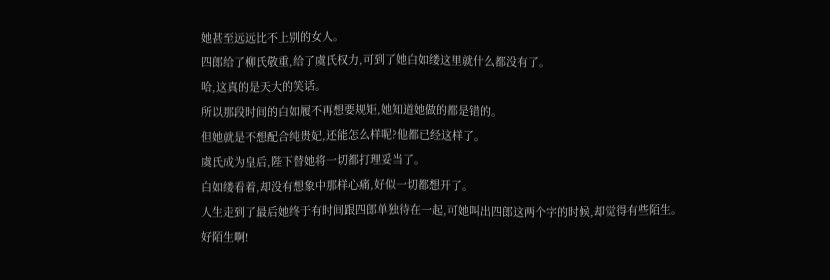她甚至远远比不上别的女人。
四郎给了柳氏敬重,给了虞氏权力,可到了她白如缕这里就什么都没有了。
哈,这真的是天大的笑话。
所以那段时间的白如履不再想要规矩,她知道她做的都是错的。
但她就是不想配合纯贵妃,还能怎么样呢?他都已经这样了。
虞氏成为皇后,陛下替她将一切都打理妥当了。
白如缕看着,却没有想象中那样心痛,好似一切都想开了。
人生走到了最后她终于有时间跟四郎单独待在一起,可她叫出四郎这两个字的时候,却觉得有些陌生。
好陌生啊!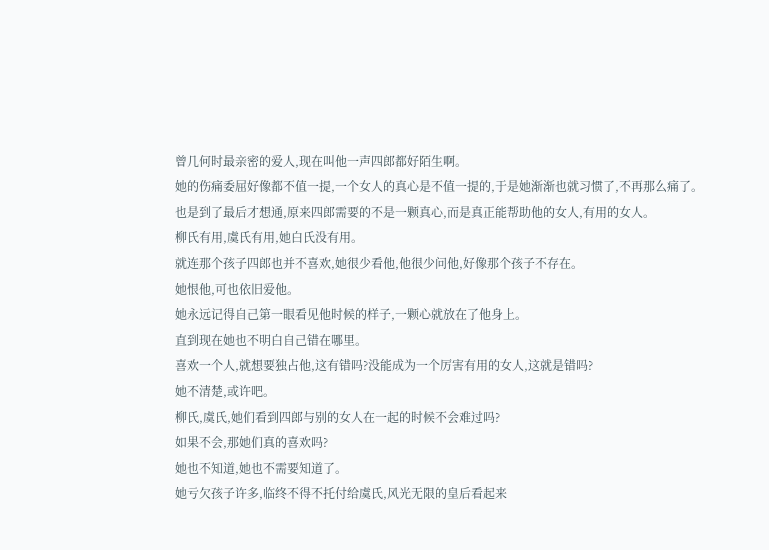曾几何时最亲密的爱人,现在叫他一声四郎都好陌生啊。
她的伤痛委屈好像都不值一提,一个女人的真心是不值一提的,于是她渐渐也就习惯了,不再那么痛了。
也是到了最后才想通,原来四郎需要的不是一颗真心,而是真正能帮助他的女人,有用的女人。
柳氏有用,虞氏有用,她白氏没有用。
就连那个孩子四郎也并不喜欢,她很少看他,他很少问他,好像那个孩子不存在。
她恨他,可也依旧爱他。
她永远记得自己第一眼看见他时候的样子,一颗心就放在了他身上。
直到现在她也不明白自己错在哪里。
喜欢一个人,就想要独占他,这有错吗?没能成为一个厉害有用的女人,这就是错吗?
她不清楚,或许吧。
柳氏,虞氏,她们看到四郎与别的女人在一起的时候不会难过吗?
如果不会,那她们真的喜欢吗?
她也不知道,她也不需要知道了。
她亏欠孩子许多,临终不得不托付给虞氏,风光无限的皇后看起来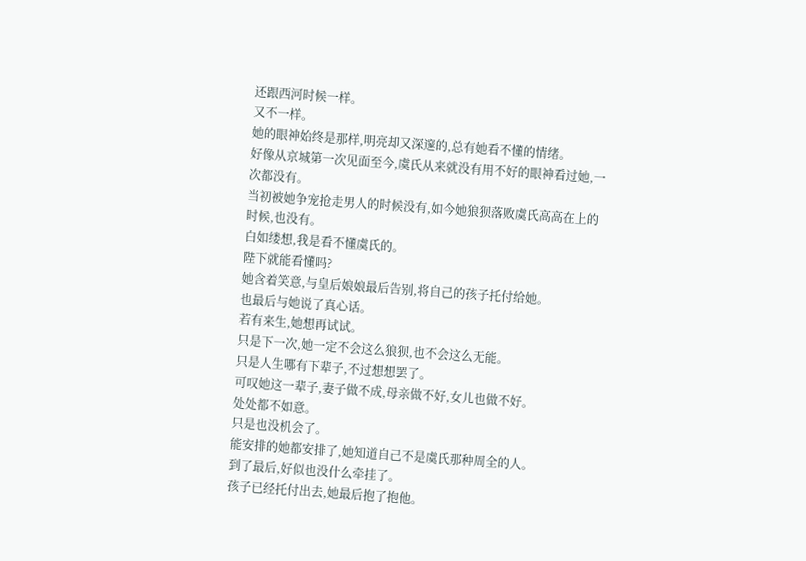还跟西河时候一样。
又不一样。
她的眼神始终是那样,明亮却又深邃的,总有她看不懂的情绪。
好像从京城第一次见面至今,虞氏从来就没有用不好的眼神看过她,一次都没有。
当初被她争宠抢走男人的时候没有,如今她狼狈落败虞氏高高在上的时候,也没有。
白如缕想,我是看不懂虞氏的。
陛下就能看懂吗?
她含着笑意,与皇后娘娘最后告别,将自己的孩子托付给她。
也最后与她说了真心话。
若有来生,她想再试试。
只是下一次,她一定不会这么狼狈,也不会这么无能。
只是人生哪有下辈子,不过想想罢了。
可叹她这一辈子,妻子做不成,母亲做不好,女儿也做不好。
处处都不如意。
只是也没机会了。
能安排的她都安排了,她知道自己不是虞氏那种周全的人。
到了最后,好似也没什么牵挂了。
孩子已经托付出去,她最后抱了抱他。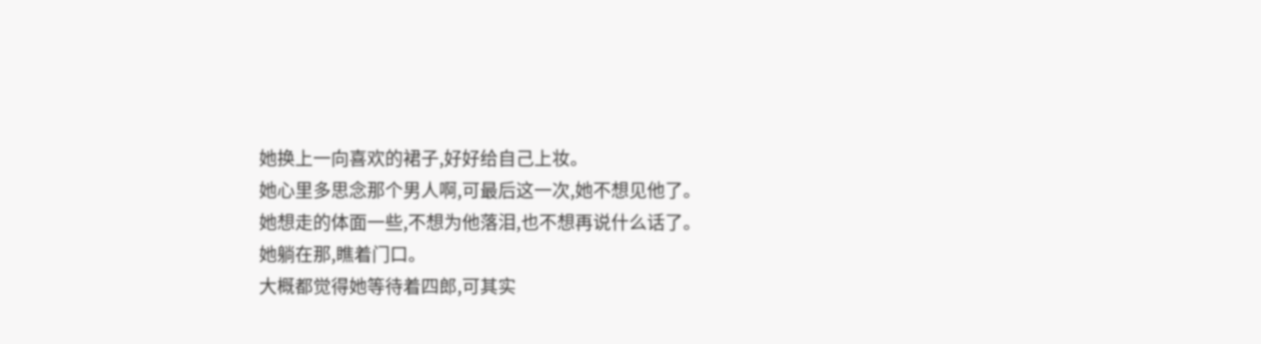她换上一向喜欢的裙子,好好给自己上妆。
她心里多思念那个男人啊,可最后这一次,她不想见他了。
她想走的体面一些,不想为他落泪,也不想再说什么话了。
她躺在那,瞧着门口。
大概都觉得她等待着四郎,可其实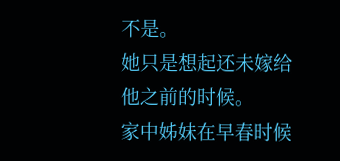不是。
她只是想起还未嫁给他之前的时候。
家中姊妹在早春时候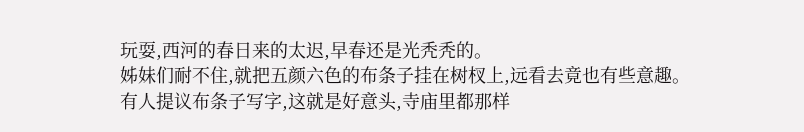玩耍,西河的春日来的太迟,早春还是光秃秃的。
姊妹们耐不住,就把五颜六色的布条子挂在树杈上,远看去竟也有些意趣。
有人提议布条子写字,这就是好意头,寺庙里都那样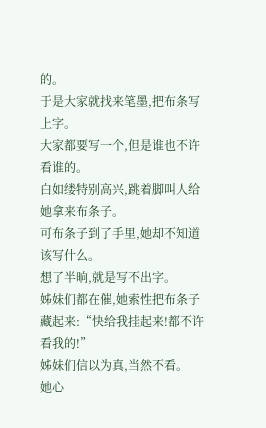的。
于是大家就找来笔墨,把布条写上字。
大家都要写一个,但是谁也不许看谁的。
白如缕特别高兴,跳着脚叫人给她拿来布条子。
可布条子到了手里,她却不知道该写什么。
想了半晌,就是写不出字。
姊妹们都在催,她索性把布条子藏起来:“快给我挂起来!都不许看我的!”
姊妹们信以为真,当然不看。
她心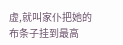虚,就叫家仆把她的布条子挂到最高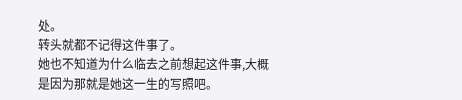处。
转头就都不记得这件事了。
她也不知道为什么临去之前想起这件事,大概是因为那就是她这一生的写照吧。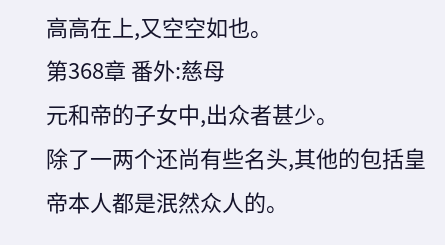高高在上,又空空如也。
第368章 番外:慈母
元和帝的子女中,出众者甚少。
除了一两个还尚有些名头,其他的包括皇帝本人都是泯然众人的。